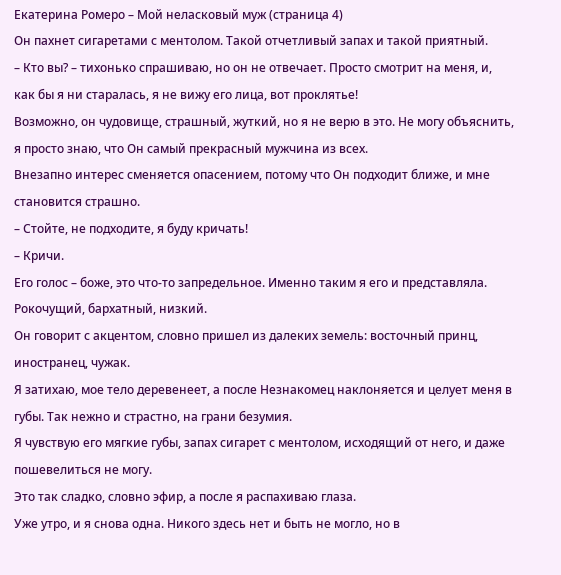Екатерина Ромеро – Мой неласковый муж (страница 4)
Он пахнет сигаретами с ментолом. Такой отчетливый запах и такой приятный.
– Кто вы? – тихонько спрашиваю, но он не отвечает. Просто смотрит на меня, и, как бы я ни старалась, я не вижу его лица, вот проклятье!
Возможно, он чудовище, страшный, жуткий, но я не верю в это. Не могу объяснить, я просто знаю, что Он самый прекрасный мужчина из всех.
Внезапно интерес сменяется опасением, потому что Он подходит ближе, и мне становится страшно.
– Стойте, не подходите, я буду кричать!
– Кричи.
Его голос – боже, это что-то запредельное. Именно таким я его и представляла. Рокочущий, бархатный, низкий.
Он говорит с акцентом, словно пришел из далеких земель: восточный принц, иностранец, чужак.
Я затихаю, мое тело деревенеет, а после Незнакомец наклоняется и целует меня в губы. Так нежно и страстно, на грани безумия.
Я чувствую его мягкие губы, запах сигарет с ментолом, исходящий от него, и даже пошевелиться не могу.
Это так сладко, словно эфир, а после я распахиваю глаза.
Уже утро, и я снова одна. Никого здесь нет и быть не могло, но в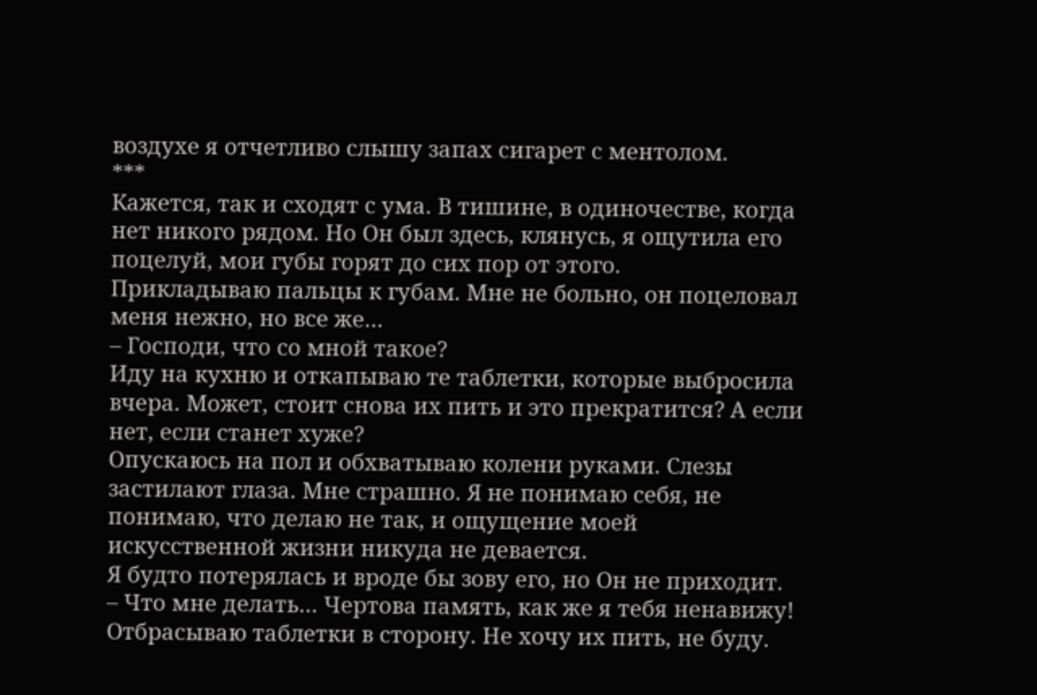воздухе я отчетливо слышу запах сигарет с ментолом.
***
Кажется, так и сходят с ума. В тишине, в одиночестве, когда нет никого рядом. Но Он был здесь, клянусь, я ощутила его поцелуй, мои губы горят до сих пор от этого.
Прикладываю пальцы к губам. Мне не больно, он поцеловал меня нежно, но все же…
– Господи, что со мной такое?
Иду на кухню и откапываю те таблетки, которые выбросила вчера. Может, стоит снова их пить и это прекратится? А если нет, если станет хуже?
Опускаюсь на пол и обхватываю колени руками. Слезы застилают глаза. Мне страшно. Я не понимаю себя, не понимаю, что делаю не так, и ощущение моей искусственной жизни никуда не девается.
Я будто потерялась и вроде бы зову его, но Он не приходит.
– Что мне делать… Чертова память, как же я тебя ненавижу!
Отбрасываю таблетки в сторону. Не хочу их пить, не буду.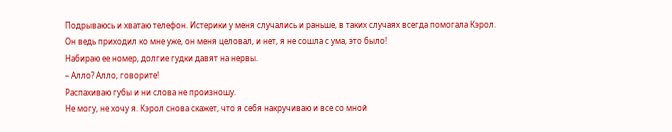Подрываюсь и хватаю телефон. Истерики у меня случались и раньше, в таких случаях всегда помогала Кэрол.
Он ведь приходил ко мне уже, он меня целовал, и нет, я не сошла с ума, это было!
Набираю ее номер, долгие гудки давят на нервы.
– Алло? Алло, говорите!
Распахиваю губы и ни слова не произношу.
Не могу, не хочу я. Кэрол снова скажет, что я себя накручиваю и все со мной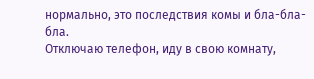нормально, это последствия комы и бла-бла-бла.
Отключаю телефон, иду в свою комнату,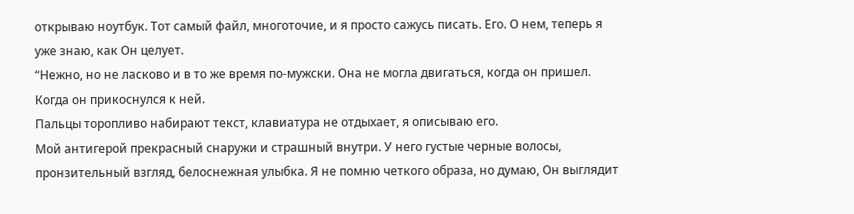открываю ноутбук. Тот самый файл, многоточие, и я просто сажусь писать. Его. О нем, теперь я уже знаю, как Он целует.
“Нежно, но не ласково и в то же время по-мужски. Она не могла двигаться, когда он пришел. Когда он прикоснулся к ней.
Пальцы торопливо набирают текст, клавиатура не отдыхает, я описываю его.
Мой антигерой прекрасный снаружи и страшный внутри. У него густые черные волосы, пронзительный взгляд, белоснежная улыбка. Я не помню четкого образа, но думаю, Он выглядит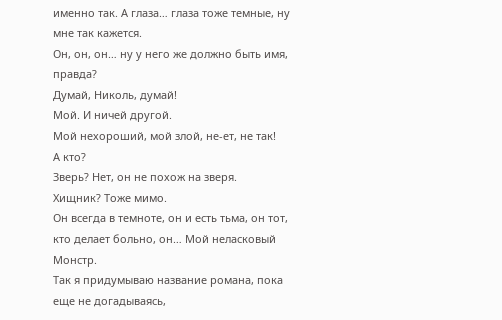именно так. А глаза… глаза тоже темные, ну мне так кажется.
Он, он, он… ну у него же должно быть имя, правда?
Думай, Николь, думай!
Мой. И ничей другой.
Мой нехороший, мой злой, не-ет, не так!
А кто?
Зверь? Нет, он не похож на зверя.
Хищник? Тоже мимо.
Он всегда в темноте, он и есть тьма, он тот, кто делает больно, он… Мой неласковый Монстр.
Так я придумываю название романа, пока еще не догадываясь,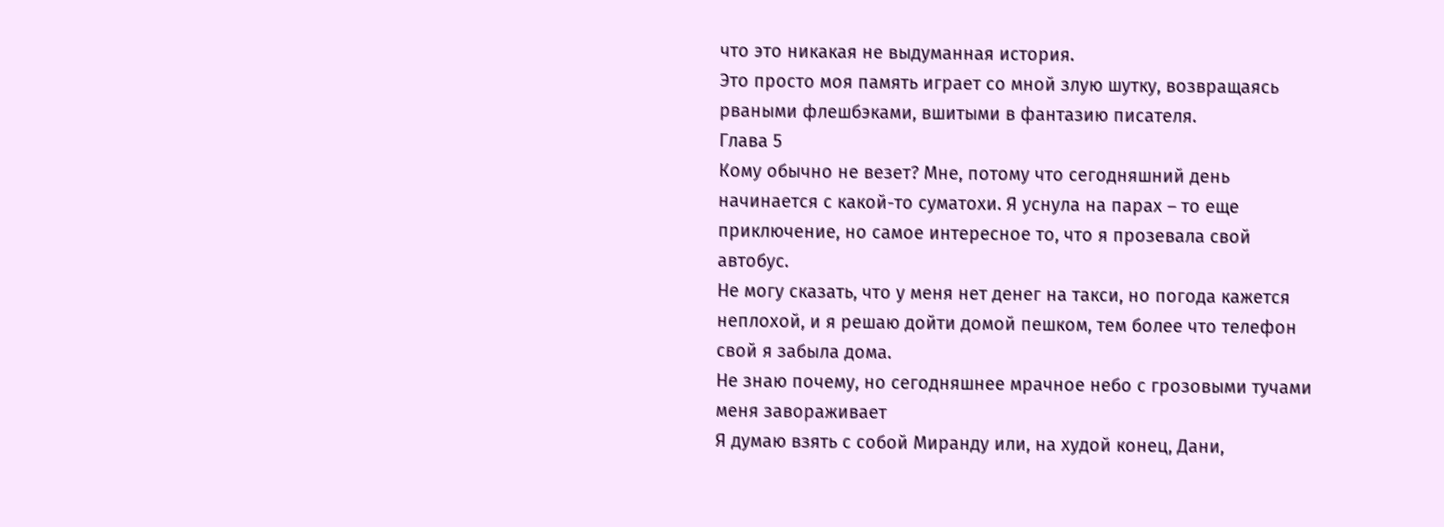что это никакая не выдуманная история.
Это просто моя память играет со мной злую шутку, возвращаясь рваными флешбэками, вшитыми в фантазию писателя.
Глава 5
Кому обычно не везет? Мне, потому что сегодняшний день начинается с какой-то суматохи. Я уснула на парах – то еще приключение, но самое интересное то, что я прозевала свой автобус.
Не могу сказать, что у меня нет денег на такси, но погода кажется неплохой, и я решаю дойти домой пешком, тем более что телефон свой я забыла дома.
Не знаю почему, но сегодняшнее мрачное небо с грозовыми тучами меня завораживает
Я думаю взять с собой Миранду или, на худой конец, Дани,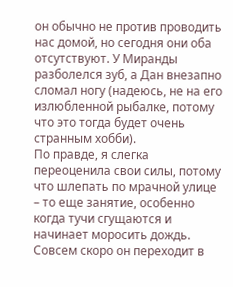он обычно не против проводить нас домой, но сегодня они оба отсутствуют. У Миранды разболелся зуб, а Дан внезапно сломал ногу (надеюсь, не на его излюбленной рыбалке, потому что это тогда будет очень странным хобби).
По правде, я слегка переоценила свои силы, потому что шлепать по мрачной улице – то еще занятие, особенно когда тучи сгущаются и начинает моросить дождь. Совсем скоро он переходит в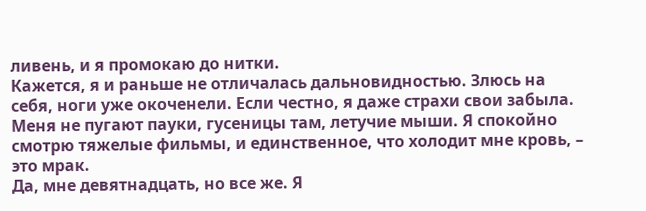ливень, и я промокаю до нитки.
Кажется, я и раньше не отличалась дальновидностью. Злюсь на себя, ноги уже окоченели. Если честно, я даже страхи свои забыла. Меня не пугают пауки, гусеницы там, летучие мыши. Я спокойно смотрю тяжелые фильмы, и единственное, что холодит мне кровь, – это мрак.
Да, мне девятнадцать, но все же. Я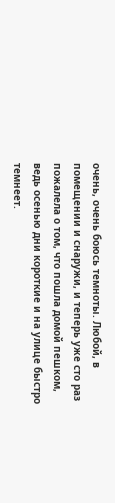очень, очень боюсь темноты. Любой, в помещении и снаружи, и теперь уже сто раз пожалела о том, что пошла домой пешком, ведь осенью дни короткие и на улице быстро темнеет.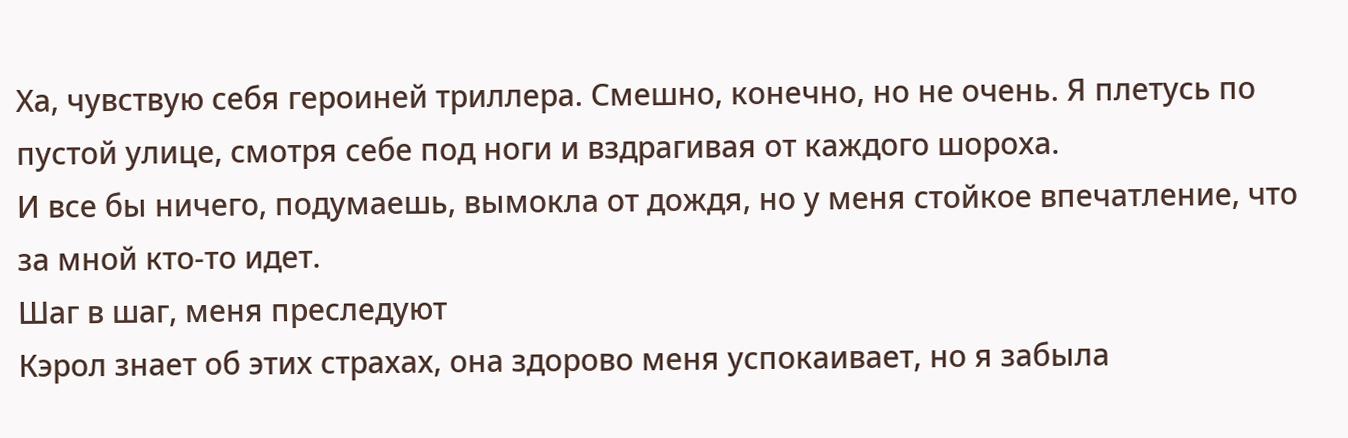Ха, чувствую себя героиней триллера. Смешно, конечно, но не очень. Я плетусь по пустой улице, смотря себе под ноги и вздрагивая от каждого шороха.
И все бы ничего, подумаешь, вымокла от дождя, но у меня стойкое впечатление, что за мной кто-то идет.
Шаг в шаг, меня преследуют
Кэрол знает об этих страхах, она здорово меня успокаивает, но я забыла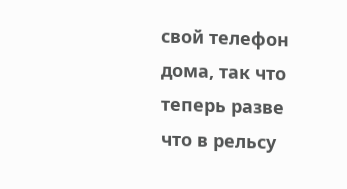свой телефон дома, так что теперь разве что в рельсу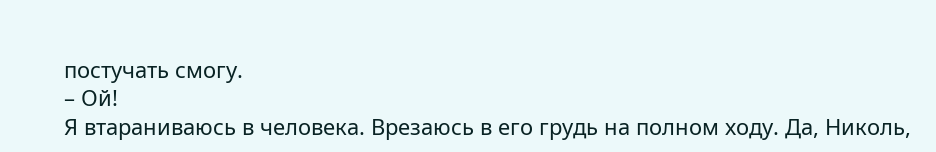постучать смогу.
– Ой!
Я втараниваюсь в человека. Врезаюсь в его грудь на полном ходу. Да, Николь,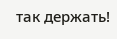так держать!